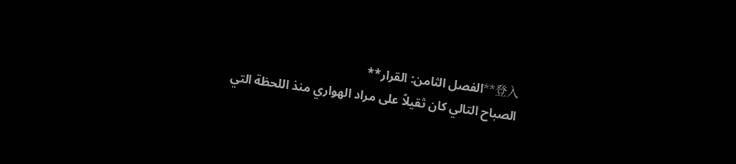登入**الفصل الثامن: القرار**
الصباح التالي كان ثقيلاً على مراد الهواري منذ اللحظة التي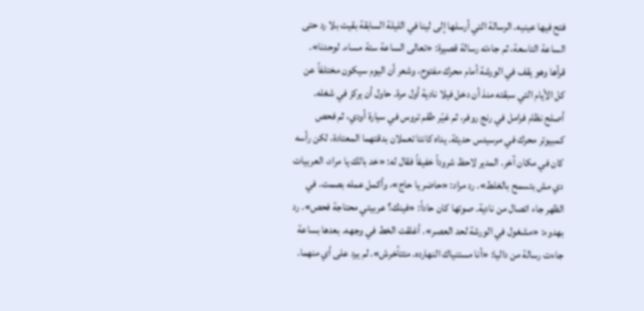فتح فيها عينيه. الرسالة التي أرسلها إلى لينا في الليلة السابقة بقيت بلا رد حتى الساعة التاسعة، ثم جاءته رسالة قصيرة: «تعالى الساعة ستة مساء. لوحدنا». قرأها وهو يقف في الورشة أمام محرك مفتوح، وشعر أن اليوم سيكون مختلفاً عن كل الأيام التي سبقته منذ أن دخل فيلا نادية أول مرة. حاول أن يركز في شغله. أصلح نظام فرامل في رنج روفر، ثم غيّر طقم تروس في سيارة أودي، ثم فحص كمبيوتر محرك في مرسيدس حديثة. يداه كانتا تعملان بدقتهما المعتادة، لكن رأسه كان في مكان آخر. المدير لاحظ شروداً خفيفاً فقال له: «خد بالك يا مراد، العربيات دي مش بتسمح بالغلط». رد مراد: «حاضر يا حاج»، وأكمل عمله بصمت. في الظهر جاء اتصال من نادية. صوتها كان حاداً: «فينك؟ عربيتي محتاجة فحص». رد بهدوء: «مشغول في الورشة لحد العصر». أغلقت الخط في وجهه. بعدها بساعة جاءت رسالة من داليا: «أنا مستنياك النهارده. متتأخرش». لم يرد على أي منهما.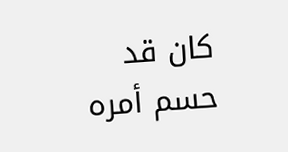كان قد حسم أمره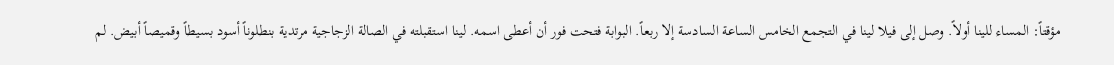مؤقتاً: المساء للينا أولاً. وصل إلى فيلا لينا في التجمع الخامس الساعة السادسة إلا ربعاً. البوابة فتحت فور أن أعطى اسمه. لينا استقبلته في الصالة الزجاجية مرتدية بنطلوناً أسود بسيطاً وقميصاً أبيض. لم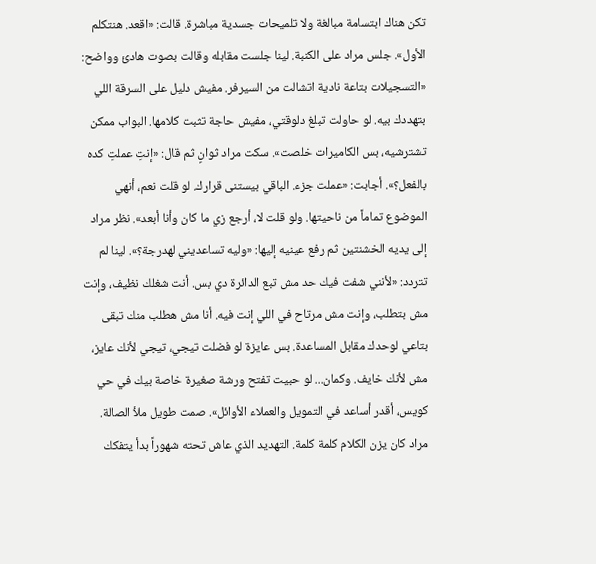تكن هناك ابتسامة مبالغة ولا تلميحات جسدية مباشرة. قالت: «اقعد. هنتكلم الأول». جلس مراد على الكنبة. لينا جلست مقابله وقالت بصوت هادئ وواضح: «التسجيلات بتاعة نادية اتشالت من السيرفر. مفيش دليل على السرقة اللي بتهددك بيه. لو حاولت تبلغ دلوقتي، مفيش حاجة تثبت كلامها. البواب ممكن تشترشيه، بس الكاميرات خلصت». سكت مراد ثوانٍ ثم قال: «إنتِ عملتِ كده بالفعل؟». أجابت: «عملت جزء. الباقي بيستنى قرارك. لو قلت نعم، أنهي الموضوع تماماً من ناحيتها. ولو قلت لا، أرجع زي ما كان وأنا أبعد». نظر مراد إلى يديه الخشنتين ثم رفع عينيه إليها: «وليه تساعديني لهدرجة؟». لينا لم تتردد: «لأنني شفت فيك حد مش تبع الدائرة دي بس. أنت شغلك نظيف، وإنت مش بتطلب، وإنت مش مرتاح في اللي إنت فيه. أنا مش هطلب منك تبقى بتاعي لوحدك مقابل المساعدة. بس عايزة لو فضلت تيجي، تيجي لأنك عايز، مش لأنك خايف. وكمان... لو حبيت تفتح ورشة صغيرة خاصة بيك في حي كويس، أقدر أساعد في التمويل والعملاء الأوائل». صمت طويل ملأ الصالة. مراد كان يزن الكلام كلمة كلمة. التهديد الذي عاش تحته شهوراً بدأ يتفكك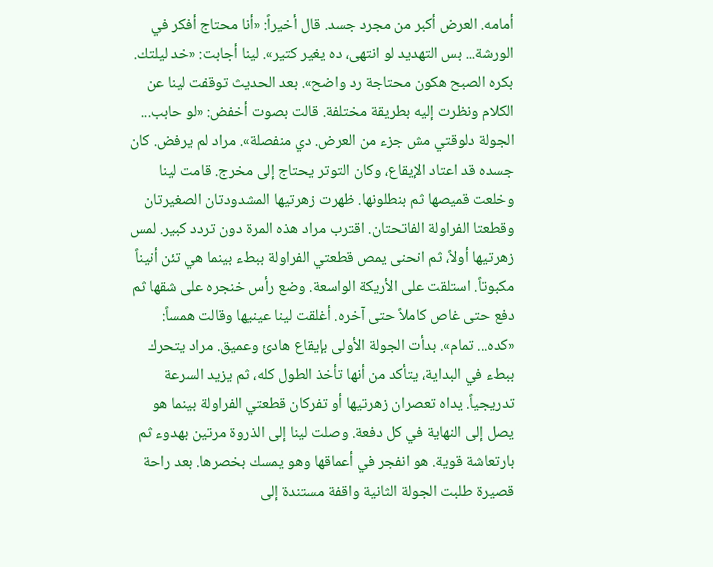أمامه. العرض أكبر من مجرد جسد. قال أخيراً: «أنا محتاج أفكر في الورشة... بس التهديد لو انتهى، ده يغير كتير». لينا أجابت: «خد ليلتك. بكره الصبح هكون محتاجة رد واضح». بعد الحديث توقفت لينا عن الكلام ونظرت إليه بطريقة مختلفة. قالت بصوت أخفض: «لو حابب... الجولة دلوقتي مش جزء من العرض. دي منفصلة». مراد لم يرفض. كان جسده قد اعتاد الإيقاع، وكان التوتر يحتاج إلى مخرج. قامت لينا وخلعت قميصها ثم بنطلونها. ظهرت زهرتيها المشدودتان الصغيرتان وقطعتا الفراولة الفاتحتان. اقترب مراد هذه المرة دون تردد كبير. لمس زهرتيها أولاً، ثم انحنى يمص قطعتي الفراولة ببطء بينما هي تئن أنيناً مكبوتاً. استلقت على الأريكة الواسعة. وضع رأس خنجره على شقها ثم دفع حتى غاص كاملاً حتى آخره. أغلقت لينا عينيها وقالت همساً: «كده... تمام». بدأت الجولة الأولى بإيقاع هادئ وعميق. مراد يتحرك ببطء في البداية، يتأكد من أنها تأخذ الطول كله، ثم يزيد السرعة تدريجياً. يداه تعصران زهرتيها أو تفركان قطعتي الفراولة بينما هو يصل إلى النهاية في كل دفعة. وصلت لينا إلى الذروة مرتين بهدوء ثم بارتعاشة قوية. هو انفجر في أعماقها وهو يمسك بخصرها. بعد راحة قصيرة طلبت الجولة الثانية واقفة مستندة إلى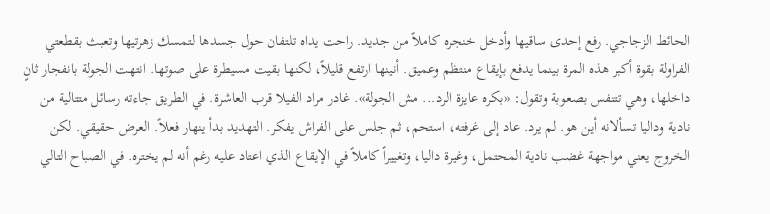الحائط الزجاجي. رفع إحدى ساقيها وأدخل خنجره كاملاً من جديد. راحت يداه تلتفان حول جسدها لتمسك زهرتيها وتعبث بقطعتي الفراولة بقوة أكبر هذه المرة بينما يدفع بإيقاع منتظم وعميق. أنينها ارتفع قليلاً، لكنها بقيت مسيطرة على صوتها. انتهت الجولة بانفجار ثانٍ داخلها، وهي تتنفس بصعوبة وتقول: «بكره عايزة الرد... مش الجولة». غادر مراد الفيلا قرب العاشرة. في الطريق جاءته رسائل متتالية من نادية وداليا تسألانه أين هو. لم يرد. عاد إلى غرفته، استحم، ثم جلس على الفراش يفكر. التهديد بدأ ينهار فعلاً. العرض حقيقي. لكن الخروج يعني مواجهة غضب نادية المحتمل، وغيرة داليا، وتغييراً كاملاً في الإيقاع الذي اعتاد عليه رغم أنه لم يختره. في الصباح التالي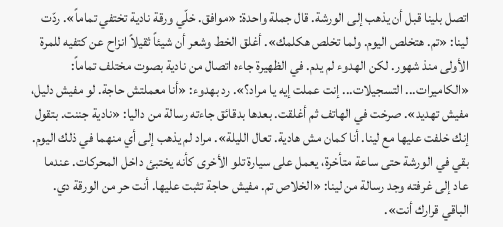اتصل بلينا قبل أن يذهب إلى الورشة. قال جملة واحدة: «موافق. خلّي ورقة نادية تختفي تماماً». ردّت لينا: «تم. هتخلص اليوم. ولما تخلص هكلمك». أغلق الخط وشعر أن شيئاً ثقيلاً انزاح عن كتفيه للمرة الأولى منذ شهور. لكن الهدوء لم يدم. في الظهيرة جاءه اتصال من نادية بصوت مختلف تماماً: «الكاميرات... التسجيلات... إنت عملت إيه يا مراد؟». رد بهدوء: «أنا معملتش حاجة. لو مفيش دليل، مفيش تهديد». صرخت في الهاتف ثم أغلقت. بعدها بدقائق جاءته رسالة من داليا: «نادية جننت. بتقول إنك خلفت عليها مع لينا. أنا كمان مش هادية. تعال الليلة». مراد لم يذهب إلى أي منهما في ذلك اليوم. بقي في الورشة حتى ساعة متأخرة، يعمل على سيارة تلو الأخرى كأنه يختبئ داخل المحركات. عندما عاد إلى غرفته وجد رسالة من لينا: «الخلاص تم. مفيش حاجة تثبت عليها. أنت حر من الورقة دي. الباقي قرارك أنت».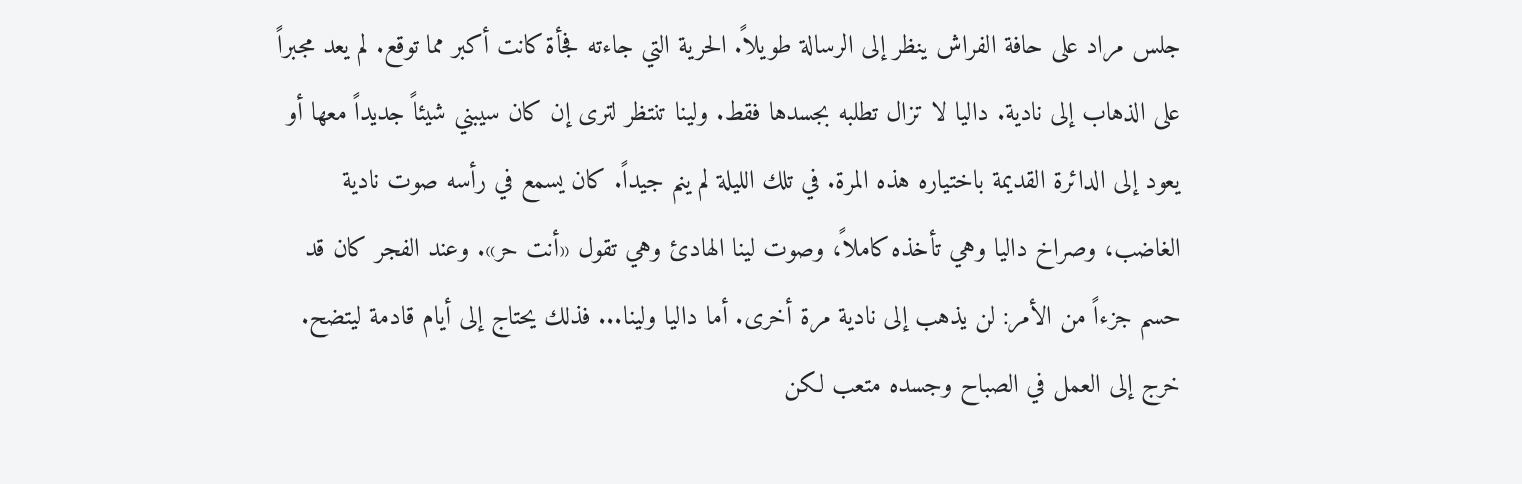جلس مراد على حافة الفراش ينظر إلى الرسالة طويلاً. الحرية التي جاءته فجأة كانت أكبر مما توقع. لم يعد مجبراً على الذهاب إلى نادية. داليا لا تزال تطلبه بجسدها فقط. ولينا تنتظر لترى إن كان سيبني شيئاً جديداً معها أو يعود إلى الدائرة القديمة باختياره هذه المرة. في تلك الليلة لم ينم جيداً. كان يسمع في رأسه صوت نادية الغاضب، وصراخ داليا وهي تأخذه كاملاً، وصوت لينا الهادئ وهي تقول «أنت حر». وعند الفجر كان قد حسم جزءاً من الأمر: لن يذهب إلى نادية مرة أخرى. أما داليا ولينا... فذلك يحتاج إلى أيام قادمة ليتضح. خرج إلى العمل في الصباح وجسده متعب لكن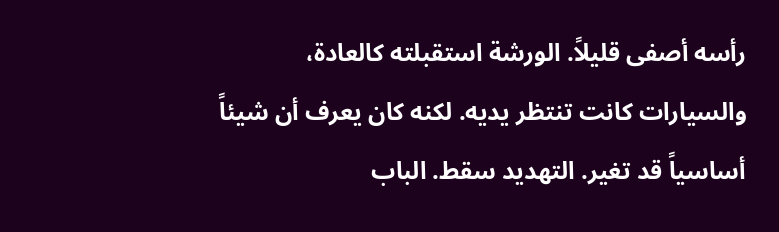رأسه أصفى قليلاً. الورشة استقبلته كالعادة، والسيارات كانت تنتظر يديه. لكنه كان يعرف أن شيئاً أساسياً قد تغير. التهديد سقط. الباب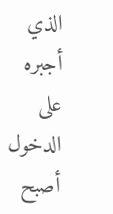الذي أجبره على الدخول أصبح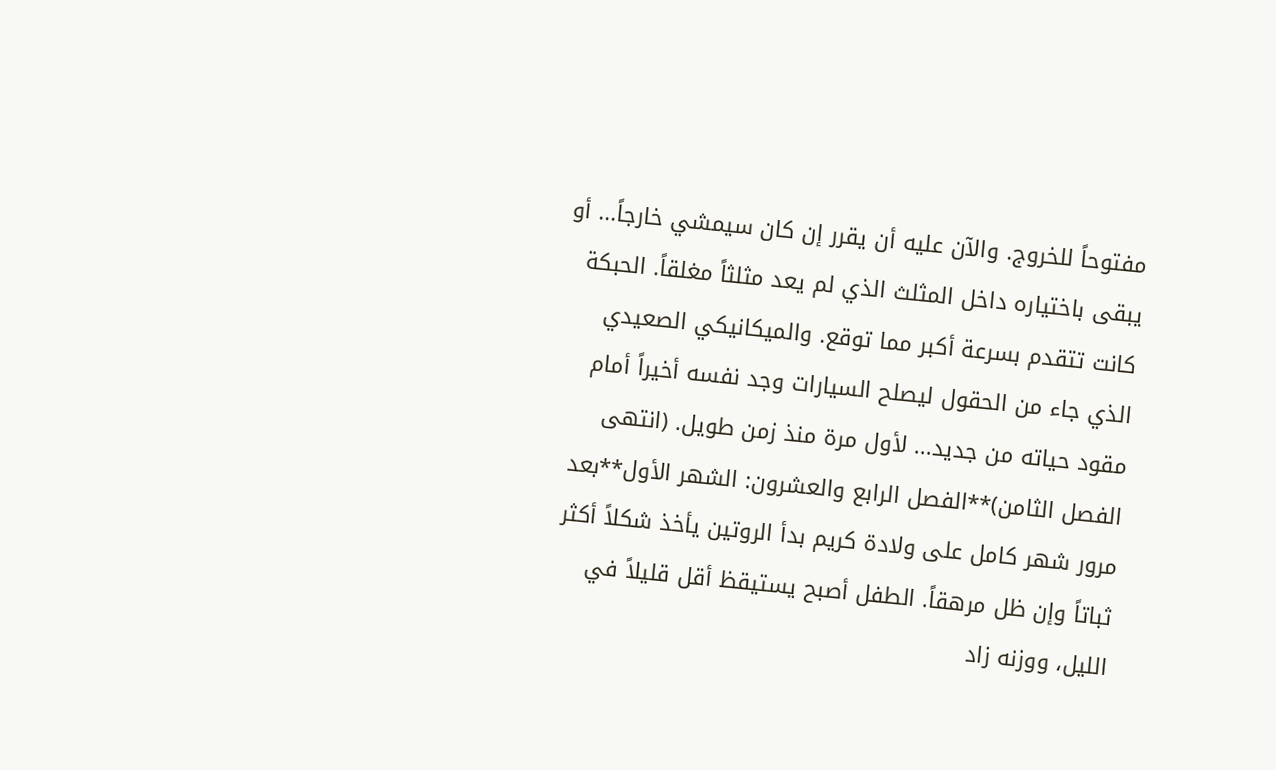مفتوحاً للخروج. والآن عليه أن يقرر إن كان سيمشي خارجاً... أو يبقى باختياره داخل المثلث الذي لم يعد مثلثاً مغلقاً. الحبكة كانت تتقدم بسرعة أكبر مما توقع. والميكانيكي الصعيدي الذي جاء من الحقول ليصلح السيارات وجد نفسه أخيراً أمام مقود حياته من جديد... لأول مرة منذ زمن طويل. (انتهى الفصل الثامن)**الفصل الرابع والعشرون: الشهر الأول**بعد مرور شهر كامل على ولادة كريم بدأ الروتين يأخذ شكلاً أكثر ثباتاً وإن ظل مرهقاً. الطفل أصبح يستيقظ أقل قليلاً في الليل، ووزنه زاد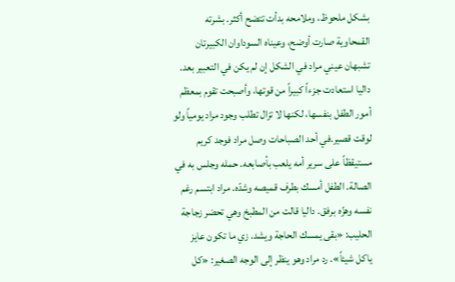بشكل ملحوظ، وملامحه بدأت تتضح أكثر. بشرته القمحاوية صارت أوضح، وعيناه السوداوان الكبيرتان تشبهان عيني مراد في الشكل إن لم يكن في التعبير بعد. داليا استعادت جزءاً كبيراً من قوتها، وأصبحت تقوم بمعظم أمور الطفل بنفسها، لكنها لا تزال تطلب وجود مراد يومياً ولو لوقت قصير.في أحد الصباحات وصل مراد فوجد كريم مستيقظاً على سرير أمه يلعب بأصابعه. حمله وجلس به في الصالة. الطفل أمسك بطرف قميصه وشدّه. مراد ابتسم رغم نفسه وهزّه برفق. داليا قالت من المطبخ وهي تحضر زجاجة الحليب: «بقی یمسك الحاجة ويشد. زي ما تكون عايز ياكل شيئاً». رد مراد وهو ينظر إلى الوجه الصغير: «كل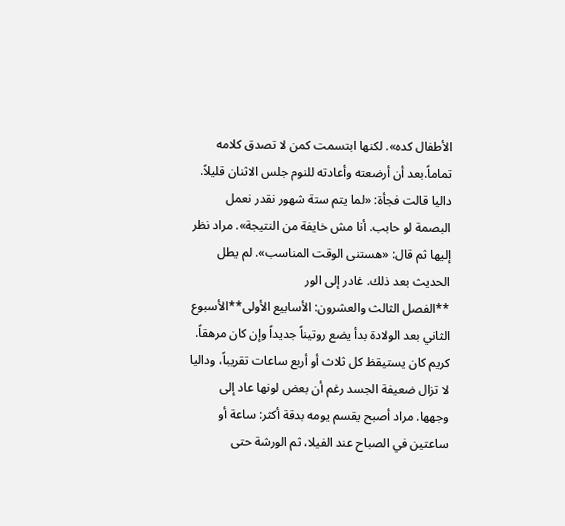الأطفال كده». لكنها ابتسمت كمن لا تصدق كلامه تماماً.بعد أن أرضعته وأعادته للنوم جلس الاثنان قليلاً. داليا قالت فجأة: «لما یتم ستة شهور نقدر نعمل البصمة لو حابب. أنا مش خايفة من النتيجة». مراد نظر إليها ثم قال: «هستنى الوقت المناسب». لم يطل الحديث بعد ذلك. غادر إلى الور
**الفصل الثالث والعشرون: الأسابيع الأولى**الأسبوع الثاني بعد الولادة بدأ يضع روتيناً جديداً وإن كان مرهقاً. كريم كان يستيقظ كل ثلاث أو أربع ساعات تقريباً، وداليا لا تزال ضعيفة الجسد رغم أن بعض لونها عاد إلى وجهها. مراد أصبح يقسم يومه بدقة أكثر: ساعة أو ساعتين في الصباح عند الفيلا، ثم الورشة حتى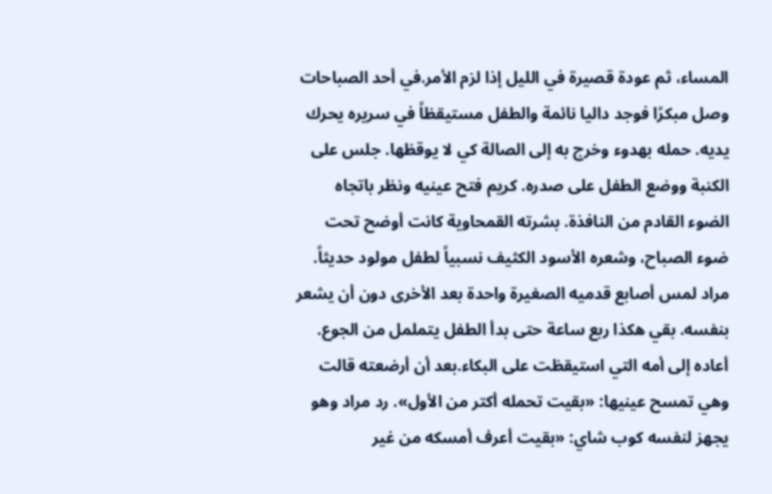المساء، ثم عودة قصيرة في الليل إذا لزم الأمر.في أحد الصباحات وصل مبكرًا فوجد داليا نائمة والطفل مستيقظاً في سريره يحرك يديه. حمله بهدوء وخرج به إلى الصالة كي لا يوقظها. جلس على الكنبة ووضع الطفل على صدره. كريم فتح عينيه ونظر باتجاه الضوء القادم من النافذة. بشرته القمحاوية كانت أوضح تحت ضوء الصباح، وشعره الأسود الكثيف نسبياً لطفل مولود حديثاً. مراد لمس أصابع قدميه الصغيرة واحدة بعد الأخرى دون أن يشعر بنفسه. بقي هكذا ربع ساعة حتى بدأ الطفل يتململ من الجوع. أعاده إلى أمه التي استيقظت على البكاء.بعد أن أرضعته قالت وهي تمسح عينيها: «بقيت تحمله أكتر من الأول». رد مراد وهو يجهز لنفسه كوب شاي: «بقيت أعرف أمسكه من غير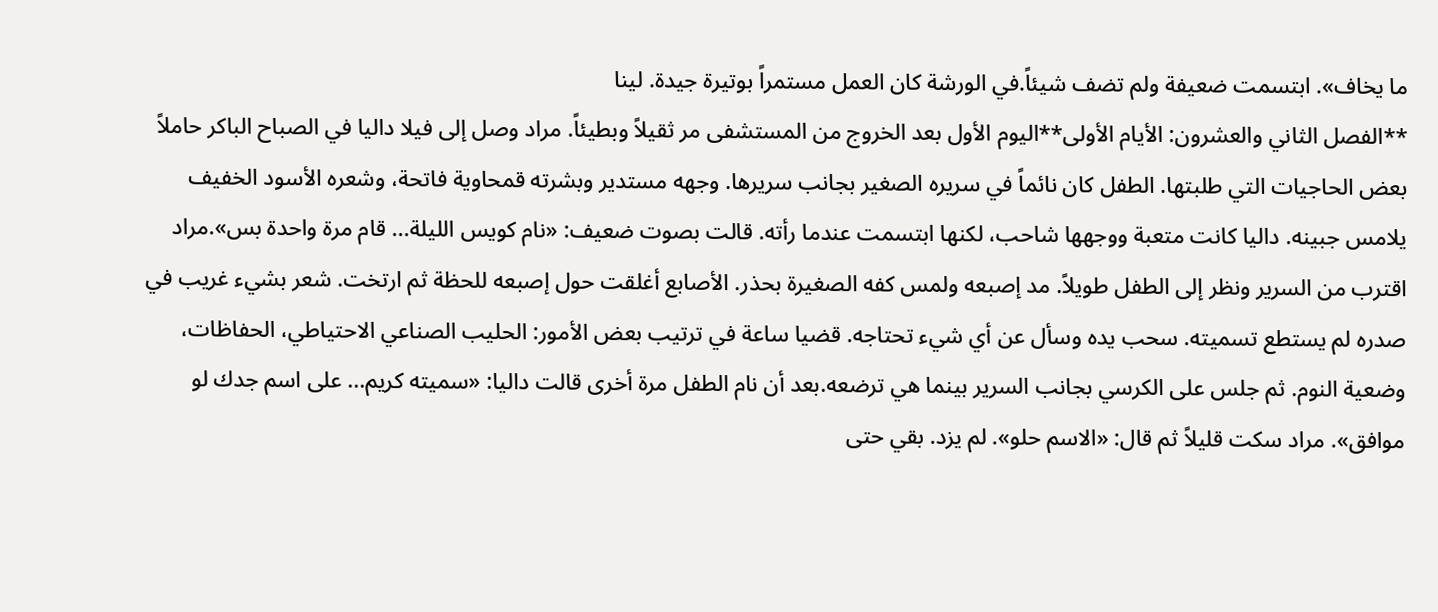ما يخاف». ابتسمت ضعيفة ولم تضف شيئاً.في الورشة كان العمل مستمراً بوتيرة جيدة. لينا
**الفصل الثاني والعشرون: الأيام الأولى**اليوم الأول بعد الخروج من المستشفى مر ثقيلاً وبطيئاً. مراد وصل إلى فيلا داليا في الصباح الباكر حاملاً بعض الحاجيات التي طلبتها. الطفل كان نائماً في سريره الصغير بجانب سريرها. وجهه مستدير وبشرته قمحاوية فاتحة، وشعره الأسود الخفيف يلامس جبينه. داليا كانت متعبة ووجهها شاحب، لكنها ابتسمت عندما رأته. قالت بصوت ضعيف: «نام كويس الليلة... قام مرة واحدة بس».مراد اقترب من السرير ونظر إلى الطفل طويلاً. مد إصبعه ولمس كفه الصغيرة بحذر. الأصابع أغلقت حول إصبعه للحظة ثم ارتخت. شعر بشيء غريب في صدره لم يستطع تسميته. سحب يده وسأل عن أي شيء تحتاجه. قضيا ساعة في ترتيب بعض الأمور: الحليب الصناعي الاحتياطي، الحفاظات، وضعية النوم. ثم جلس على الكرسي بجانب السرير بينما هي ترضعه.بعد أن نام الطفل مرة أخرى قالت داليا: «سميته كريم... على اسم جدك لو موافق». مراد سكت قليلاً ثم قال: «الاسم حلو». لم يزد. بقي حتى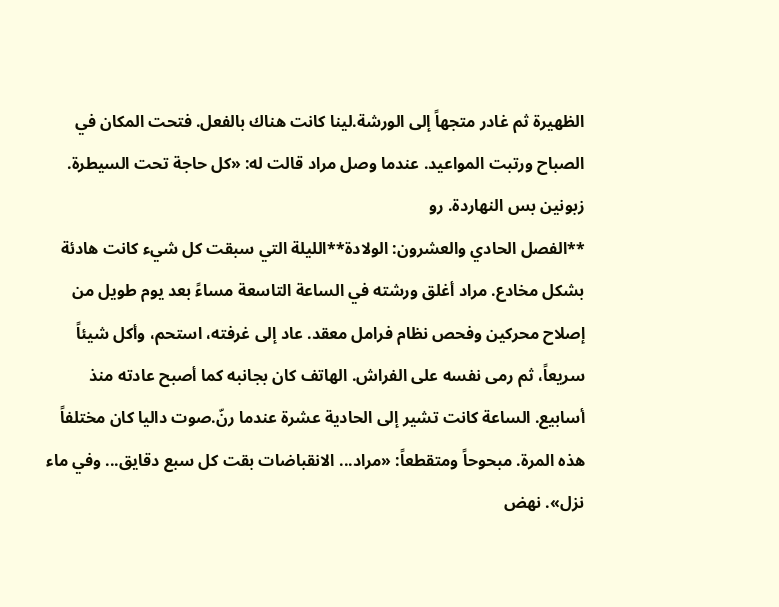الظهيرة ثم غادر متجهاً إلى الورشة.لينا كانت هناك بالفعل. فتحت المكان في الصباح ورتبت المواعيد. عندما وصل مراد قالت له: «كل حاجة تحت السيطرة. زبونين بس النهاردة. رو
**الفصل الحادي والعشرون: الولادة**الليلة التي سبقت كل شيء كانت هادئة بشكل مخادع. مراد أغلق ورشته في الساعة التاسعة مساءً بعد يوم طويل من إصلاح محركين وفحص نظام فرامل معقد. عاد إلى غرفته، استحم، وأكل شيئاً سريعاً، ثم رمى نفسه على الفراش. الهاتف كان بجانبه كما أصبح عادته منذ أسابيع. الساعة كانت تشير إلى الحادية عشرة عندما رنّ.صوت داليا كان مختلفاً هذه المرة. مبحوحاً ومتقطعاً: «مراد... الانقباضات بقت كل سبع دقايق... وفي ماء نزل». نهض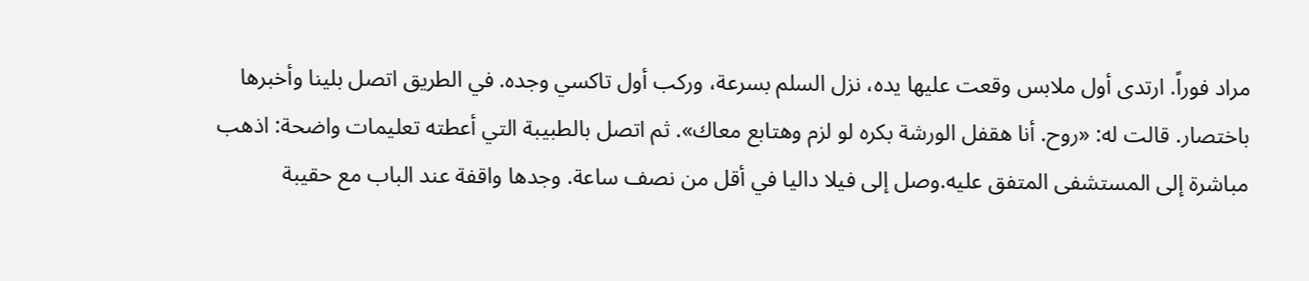مراد فوراً. ارتدى أول ملابس وقعت عليها يده، نزل السلم بسرعة، وركب أول تاكسي وجده. في الطريق اتصل بلينا وأخبرها باختصار. قالت له: «روح. أنا هقفل الورشة بكره لو لزم وهتابع معاك». ثم اتصل بالطبيبة التي أعطته تعليمات واضحة: اذهب مباشرة إلى المستشفى المتفق عليه.وصل إلى فيلا داليا في أقل من نصف ساعة. وجدها واقفة عند الباب مع حقيبة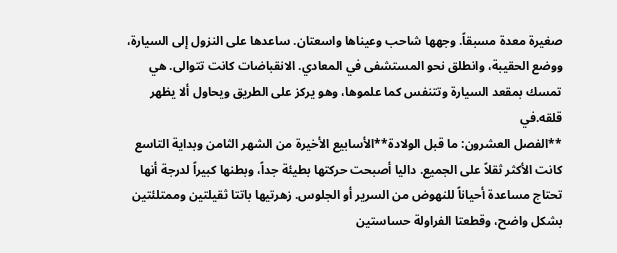صغيرة معدة مسبقاً. وجهها شاحب وعيناها واسعتان. ساعدها على النزول إلى السيارة، ووضع الحقيبة، وانطلق نحو المستشفى في المعادي. الانقباضات كانت تتوالى. هي تمسك بمقعد السيارة وتتنفس كما علموها، وهو يركز على الطريق ويحاول ألا يظهر قلقه.في
**الفصل العشرون: ما قبل الولادة**الأسابيع الأخيرة من الشهر الثامن وبداية التاسع كانت الأكثر ثقلاً على الجميع. داليا أصبحت حركتها بطيئة جداً، وبطنها كبيراً لدرجة أنها تحتاج مساعدة أحياناً للنهوض من السرير أو الجلوس. زهرتيها باتتا ثقيلتين وممتلئتين بشكل واضح، وقطعتا الفراولة حساستين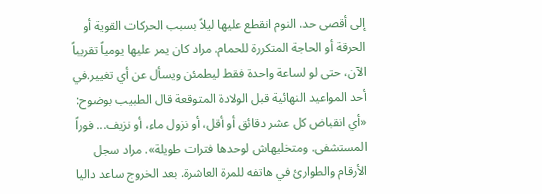إلى أقصى حد. النوم انقطع عليها ليلاً بسبب الحركات القوية أو الحرقة أو الحاجة المتكررة للحمام. مراد كان يمر عليها يومياً تقريباً الآن، حتى لو لساعة واحدة فقط ليطمئن ويسأل عن أي تغيير.في أحد المواعيد النهائية قبل الولادة المتوقعة قال الطبيب بوضوح: «أي انقباض كل عشر دقائق أو أقل، أو نزول ماء، أو نزيف... فوراً المستشفى. ومتخليهاش لوحدها فترات طويلة». مراد سجل الأرقام والطوارئ في هاتفه للمرة العاشرة. بعد الخروج ساعد داليا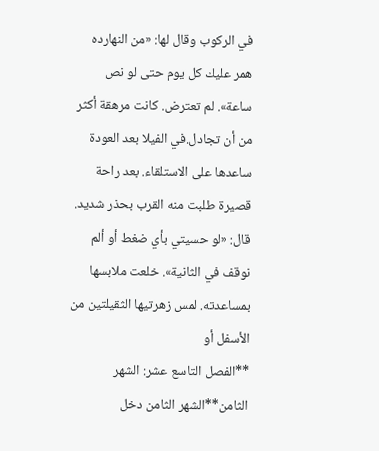في الركوب وقال لها: «من النهارده همر عليك كل يوم حتى لو نص ساعة». لم تعترض. كانت مرهقة أكثر من أن تجادل.في الفيلا بعد العودة ساعدها على الاستلقاء. بعد راحة قصيرة طلبت منه القرب بحذر شديد. قال: «لو حسيتي بأي ضغط أو ألم نوقف في الثانية». خلعت ملابسها بمساعدته. لمس زهرتيها الثقيلتين من الأسفل أو
**الفصل التاسع عشر: الشهر الثامن**الشهر الثامن دخل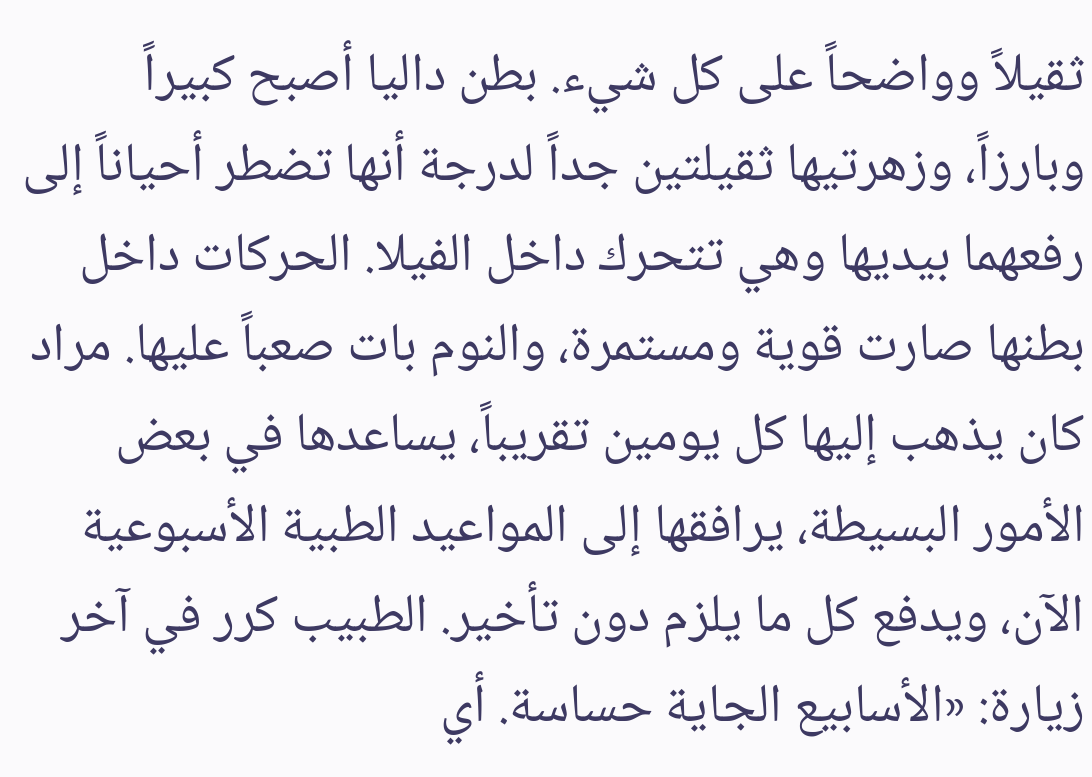ثقيلاً وواضحاً على كل شيء. بطن داليا أصبح كبيراً وبارزاً، وزهرتيها ثقيلتين جداً لدرجة أنها تضطر أحياناً إلى رفعهما بيديها وهي تتحرك داخل الفيلا. الحركات داخل بطنها صارت قوية ومستمرة، والنوم بات صعباً عليها. مراد كان يذهب إليها كل يومين تقريباً، يساعدها في بعض الأمور البسيطة، يرافقها إلى المواعيد الطبية الأسبوعية الآن، ويدفع كل ما يلزم دون تأخير. الطبيب كرر في آخر زيارة: «الأسابيع الجاية حساسة. أي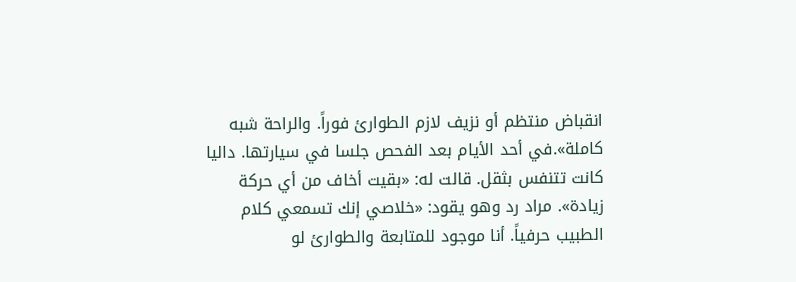انقباض منتظم أو نزيف لازم الطوارئ فوراً. والراحة شبه كاملة».في أحد الأيام بعد الفحص جلسا في سيارتها. داليا كانت تتنفس بثقل. قالت له: «بقيت أخاف من أي حركة زيادة». مراد رد وهو يقود: «خلاصي إنك تسمعي كلام الطبيب حرفياً. أنا موجود للمتابعة والطوارئ لو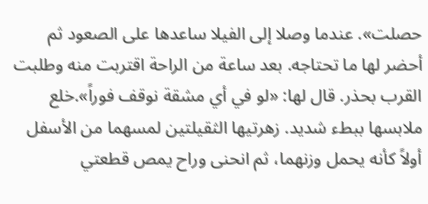حصلت». عندما وصلا إلى الفيلا ساعدها على الصعود ثم أحضر لها ما تحتاجه. بعد ساعة من الراحة اقتربت منه وطلبت القرب بحذر. قال لها: «لو في أي مشقة نوقف فوراً».خلع ملابسها ببطء شديد. زهرتيها الثقيلتين لمسهما من الأسفل أولاً كأنه يحمل وزنهما، ثم انحنى وراح يمص قطعتي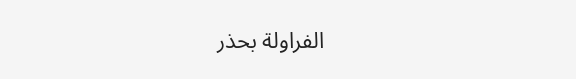الفراولة بحذر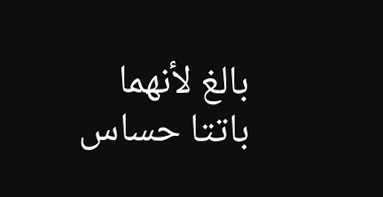بالغ لأنهما باتتا حساس